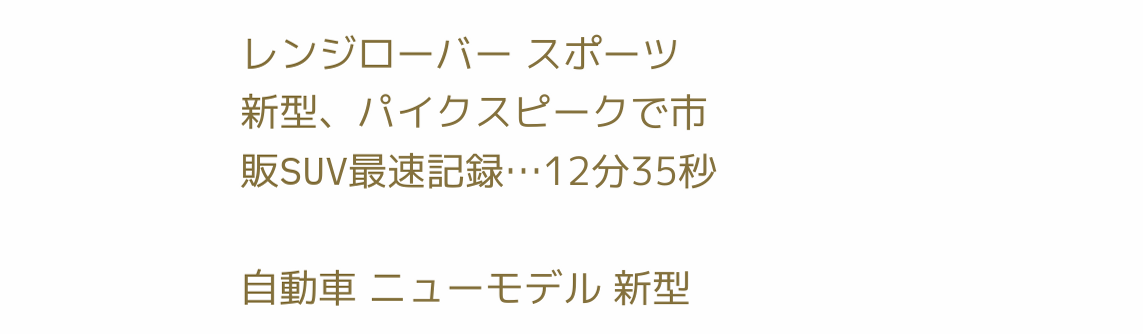レンジローバー スポーツ 新型、パイクスピークで市販SUV最速記録…12分35秒

自動車 ニューモデル 新型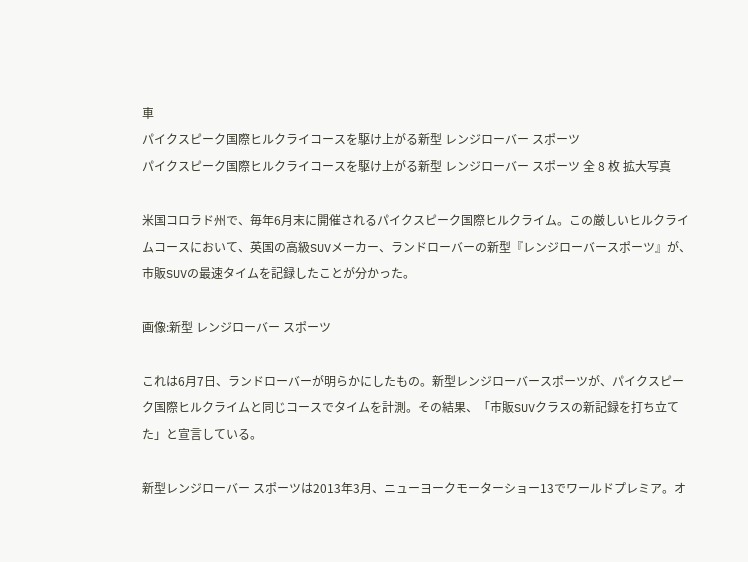車
パイクスピーク国際ヒルクライコースを駆け上がる新型 レンジローバー スポーツ
パイクスピーク国際ヒルクライコースを駆け上がる新型 レンジローバー スポーツ 全 8 枚 拡大写真

米国コロラド州で、毎年6月末に開催されるパイクスピーク国際ヒルクライム。この厳しいヒルクライムコースにおいて、英国の高級SUVメーカー、ランドローバーの新型『レンジローバースポーツ』が、市販SUVの最速タイムを記録したことが分かった。

画像:新型 レンジローバー スポーツ

これは6月7日、ランドローバーが明らかにしたもの。新型レンジローバースポーツが、パイクスピーク国際ヒルクライムと同じコースでタイムを計測。その結果、「市販SUVクラスの新記録を打ち立てた」と宣言している。

新型レンジローバー スポーツは2013年3月、ニューヨークモーターショー13でワールドプレミア。オ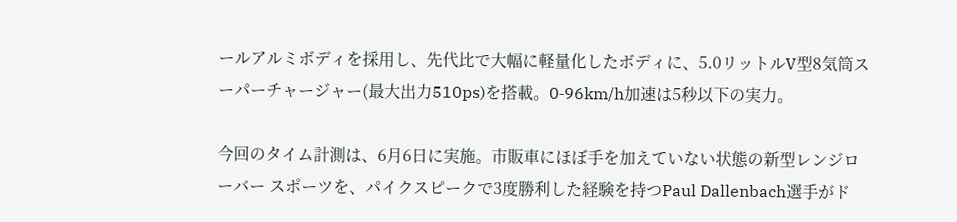ールアルミボディを採用し、先代比で大幅に軽量化したボディに、5.0リットルV型8気筒スーパーチャージャー(最大出力510ps)を搭載。0‐96km/h加速は5秒以下の実力。

今回のタイム計測は、6月6日に実施。市販車にほぼ手を加えていない状態の新型レンジローバー スポーツを、パイクスピークで3度勝利した経験を持つPaul Dallenbach選手がド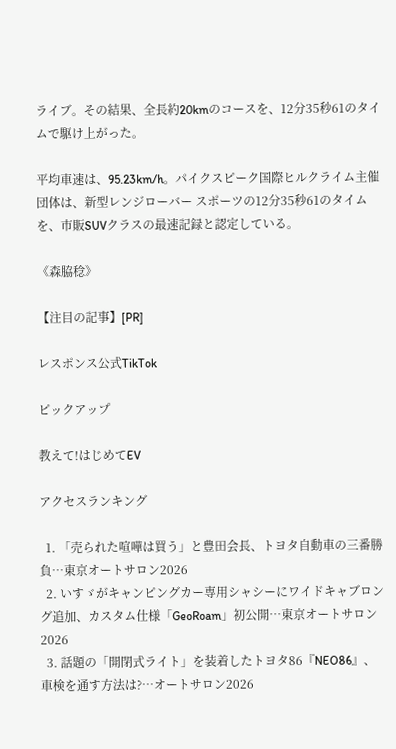ライブ。その結果、全長約20kmのコースを、12分35秒61のタイムで駆け上がった。

平均車速は、95.23km/h。パイクスピーク国際ヒルクライム主催団体は、新型レンジローバー スポーツの12分35秒61のタイムを、市販SUVクラスの最速記録と認定している。

《森脇稔》

【注目の記事】[PR]

レスポンス公式TikTok

ピックアップ

教えて!はじめてEV

アクセスランキング

  1. 「売られた喧嘩は買う」と豊田会長、トヨタ自動車の三番勝負…東京オートサロン2026
  2. いすゞがキャンピングカー専用シャシーにワイドキャブロング追加、カスタム仕様「GeoRoam」初公開…東京オートサロン2026
  3. 話題の「開閉式ライト」を装着したトヨタ86『NEO86』、車検を通す方法は?…オートサロン2026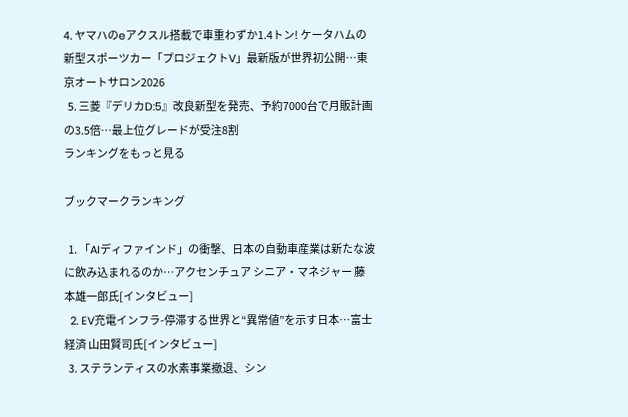4. ヤマハのeアクスル搭載で車重わずか1.4トン! ケータハムの新型スポーツカー「プロジェクトV」最新版が世界初公開…東京オートサロン2026
  5. 三菱『デリカD:5』改良新型を発売、予約7000台で月販計画の3.5倍…最上位グレードが受注8割
ランキングをもっと見る

ブックマークランキング

  1. 「AIディファインド」の衝撃、日本の自動車産業は新たな波に飲み込まれるのか…アクセンチュア シニア・マネジャー 藤本雄一郎氏[インタビュー]
  2. EV充電インフラ-停滞する世界と“異常値”を示す日本…富士経済 山田賢司氏[インタビュー]
  3. ステランティスの水素事業撤退、シン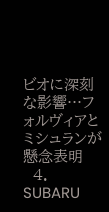ビオに深刻な影響…フォルヴィアとミシュランが懸念表明
  4. SUBARU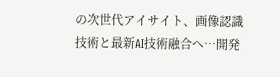の次世代アイサイト、画像認識技術と最新AI技術融合へ…開発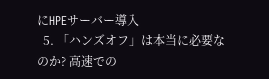にHPEサーバー導入
  5. 「ハンズオフ」は本当に必要なのか? 高速での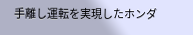手離し運転を実現したホンダ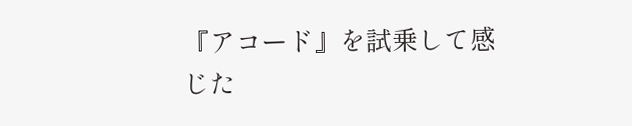『アコード』を試乗して感じた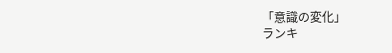「意識の変化」
ランキ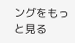ングをもっと見る